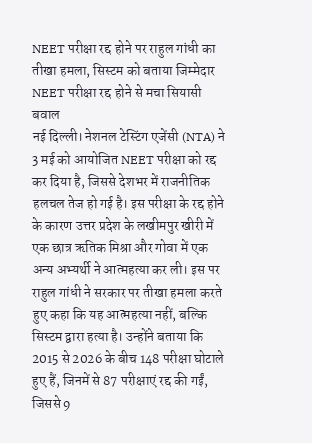NEET परीक्षा रद्द होने पर राहुल गांधी का तीखा हमला, सिस्टम को बताया जिम्मेदार
NEET परीक्षा रद्द होने से मचा सियासी बवाल
नई दिल्ली। नेशनल टेस्टिंग एजेंसी (NTA) ने 3 मई को आयोजित NEET परीक्षा को रद्द कर दिया है, जिससे देशभर में राजनीतिक हलचल तेज हो गई है। इस परीक्षा के रद्द होने के कारण उत्तर प्रदेश के लखीमपुर खीरी में एक छात्र ऋतिक मिश्रा और गोवा में एक अन्य अभ्यर्थी ने आत्महत्या कर ली। इस पर राहुल गांधी ने सरकार पर तीखा हमला करते हुए कहा कि यह आत्महत्या नहीं, बल्कि सिस्टम द्वारा हत्या है। उन्होंने बताया कि 2015 से 2026 के बीच 148 परीक्षा घोटाले हुए हैं, जिनमें से 87 परीक्षाएं रद्द की गईं, जिससे 9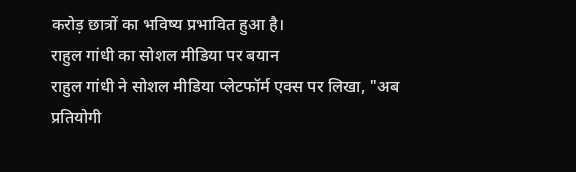करोड़ छात्रों का भविष्य प्रभावित हुआ है।
राहुल गांधी का सोशल मीडिया पर बयान
राहुल गांधी ने सोशल मीडिया प्लेटफॉर्म एक्स पर लिखा, "अब प्रतियोगी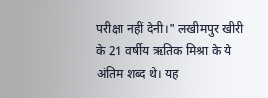परीक्षा नहीं देनी।" लखीमपुर खीरी के 21 वर्षीय ऋतिक मिश्रा के ये अंतिम शब्द थे। यह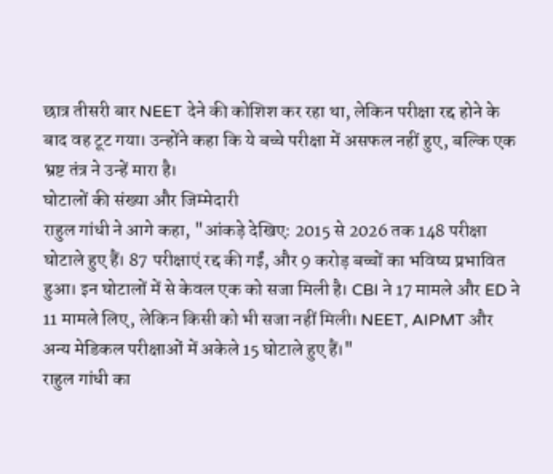छात्र तीसरी बार NEET देने की कोशिश कर रहा था, लेकिन परीक्षा रद्द होने के बाद वह टूट गया। उन्होंने कहा कि ये बच्चे परीक्षा में असफल नहीं हुए, बल्कि एक भ्रष्ट तंत्र ने उन्हें मारा है।
घोटालों की संख्या और जिम्मेदारी
राहुल गांधी ने आगे कहा, "आंकड़े देखिए: 2015 से 2026 तक 148 परीक्षा घोटाले हुए हैं। 87 परीक्षाएं रद्द की गईं, और 9 करोड़ बच्चों का भविष्य प्रभावित हुआ। इन घोटालों में से केवल एक को सजा मिली है। CBI ने 17 मामले और ED ने 11 मामले लिए, लेकिन किसी को भी सजा नहीं मिली। NEET, AIPMT और अन्य मेडिकल परीक्षाओं में अकेले 15 घोटाले हुए हैं।"
राहुल गांधी का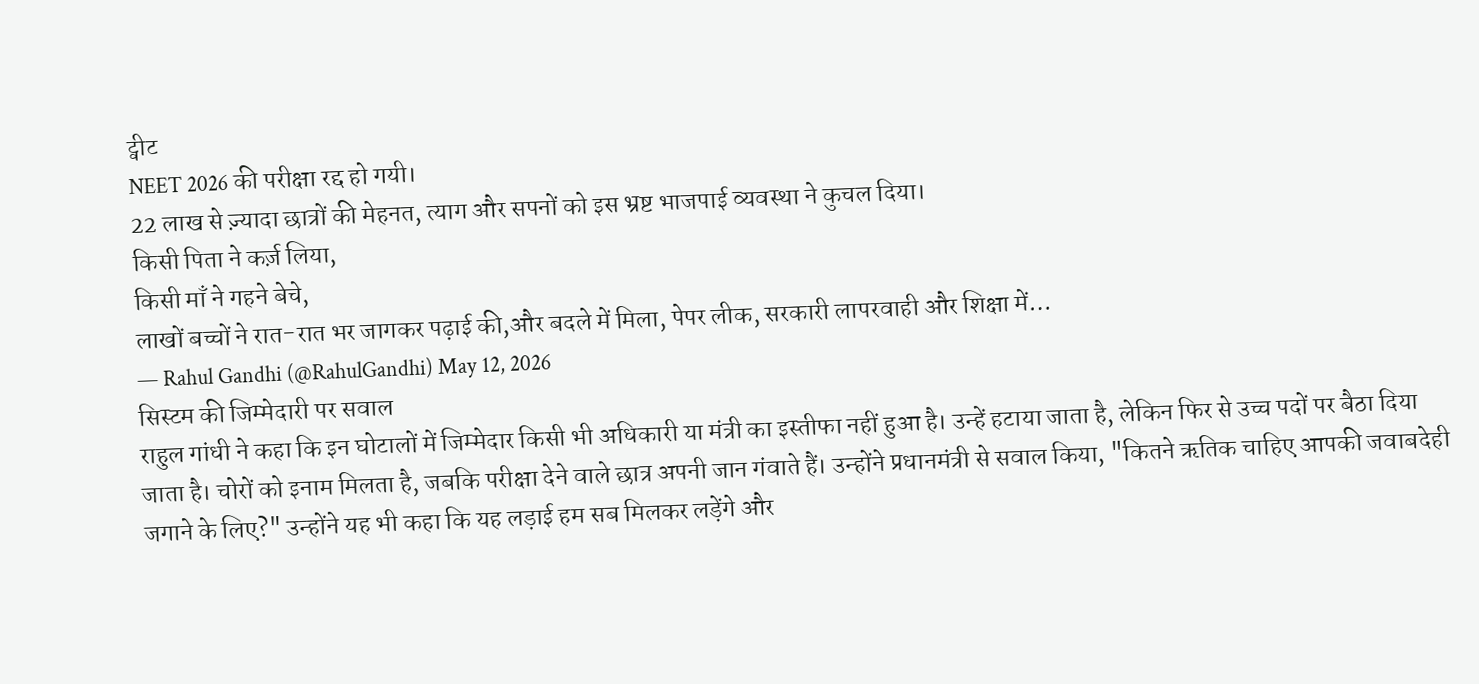ट्वीट
NEET 2026 की परीक्षा रद्द हो गयी।
22 लाख से ज़्यादा छात्रों की मेहनत, त्याग और सपनों को इस भ्रष्ट भाजपाई व्यवस्था ने कुचल दिया।
किसी पिता ने कर्ज़ लिया,
किसी माँ ने गहने बेचे,
लाखों बच्चों ने रात-रात भर जागकर पढ़ाई की,और बदले में मिला, पेपर लीक, सरकारी लापरवाही और शिक्षा में…
— Rahul Gandhi (@RahulGandhi) May 12, 2026
सिस्टम की जिम्मेदारी पर सवाल
राहुल गांधी ने कहा कि इन घोटालों में जिम्मेदार किसी भी अधिकारी या मंत्री का इस्तीफा नहीं हुआ है। उन्हें हटाया जाता है, लेकिन फिर से उच्च पदों पर बैठा दिया जाता है। चोरों को इनाम मिलता है, जबकि परीक्षा देने वाले छात्र अपनी जान गंवाते हैं। उन्होंने प्रधानमंत्री से सवाल किया, "कितने ऋतिक चाहिए आपकी जवाबदेही जगाने के लिए?" उन्होंने यह भी कहा कि यह लड़ाई हम सब मिलकर लड़ेंगे और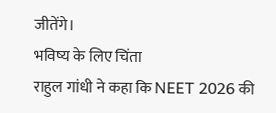जीतेंगे।
भविष्य के लिए चिंता
राहुल गांधी ने कहा कि NEET 2026 की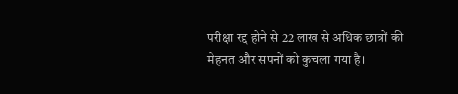परीक्षा रद्द होने से 22 लाख से अधिक छात्रों की मेहनत और सपनों को कुचला गया है।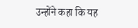उन्होंने कहा कि यह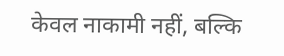केवल नाकामी नहीं, बल्कि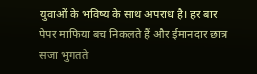युवाओं के भविष्य के साथ अपराध है। हर बार पेपर माफिया बच निकलते हैं और ईमानदार छात्र सजा भुगतते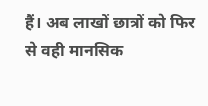हैं। अब लाखों छात्रों को फिर से वही मानसिक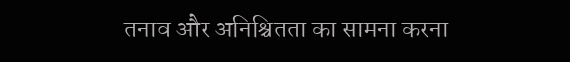तनाव और अनिश्चितता का सामना करना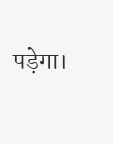पड़ेगा।